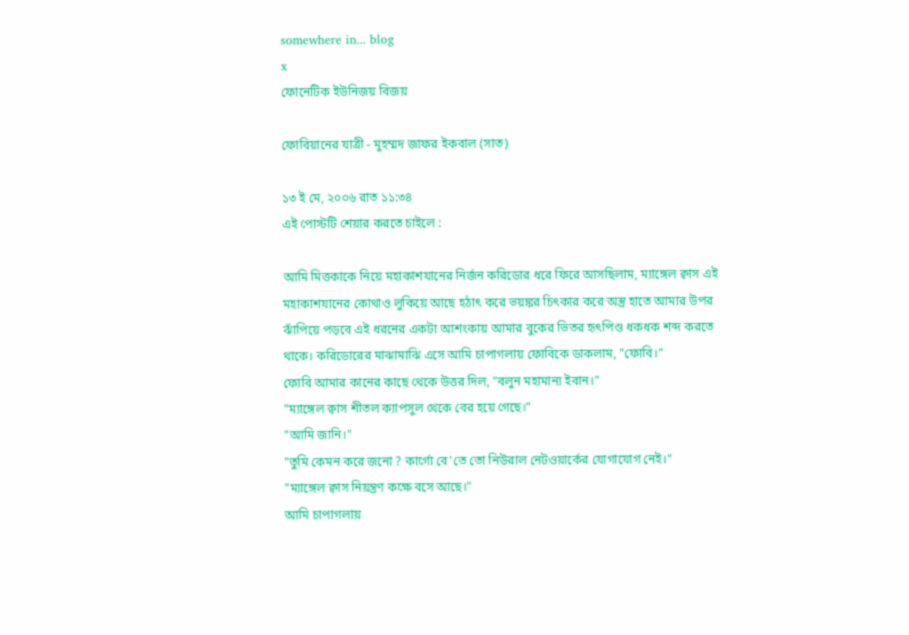somewhere in... blog
x
ফোনেটিক ইউনিজয় বিজয়

ফোবিয়ানের যাত্রী - মুহম্মদ জাফর ইকবাল (সাত)

১৩ ই মে, ২০০৬ রাত ১১:৩৪
এই পোস্টটি শেয়ার করতে চাইলে :

আমি মিত্তকাকে নিয়ে মহাকাশযানের নির্জন করিডোর ধরে ফিরে আসছিলাম, ম্যাঙ্গেল ক্বাস এই
মহাকাশযানের কোথাও লুকিয়ে আছে হঠাৎ করে ভয়ঙ্কর চিৎকার করে অস্ত্র হাতে আমার উপর
ঝাঁপিয়ে পড়বে এই ধরনের একটা আশংকায় আমার বুকের ভিতর হৃৎপিণ্ড ধকধক শব্দ করতে
থাকে। করিডোরের মাঝামাঝি এসে আমি চাপাগলায় ফোবিকে ডাকলাম, "ফোবি।"
ফোবি আমার কানের কাছে থেকে উত্তর দিল, "বলুন মহামান্য ইবান।"
"ম্যাঙ্গেল ক্বাস শীতল ক্যাপসুল থেকে বের হয়ে গেছে।"
"আমি জানি।"
"তুমি কেমন করে জনো ? কার্গো বে'তে তো নিউরাল নেটওয়ার্কের যোগাযোগ নেই।"
"ম্যাঙ্গেল ক্বাস নিয়ন্ত্রণ কক্ষে বসে আছে।"
আমি চাপাগলায়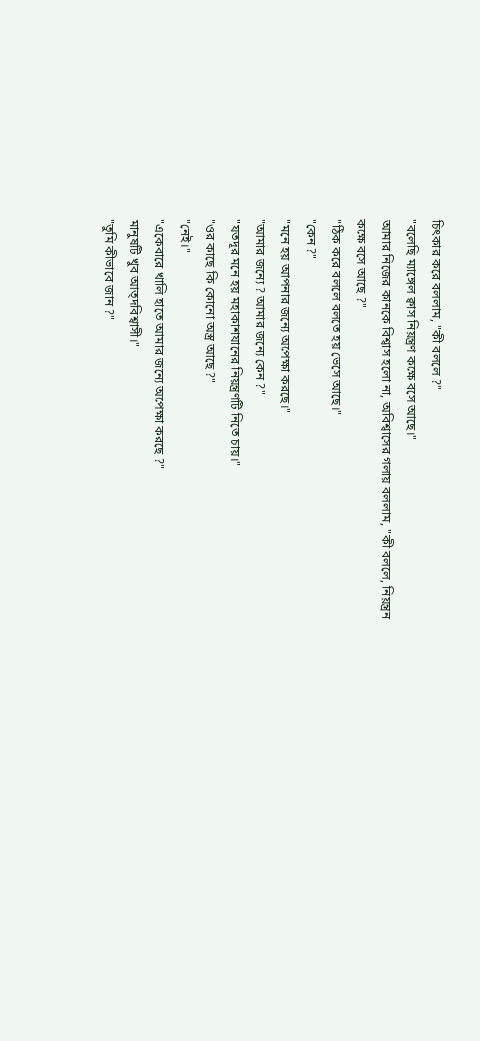চিৎকার করে বললাম, "কী বললে ?"
"বলেছি ম্যাঙ্গেল ক্বাস নিয়ন্ত্রণ কক্ষে বসে আছে।"
আমার নিজের কানকে বিশ্বাস হলো না, অবিশ্বাসের গলায় বললাম, "কী বললে, নিয়ন্ত্রন
কক্ষে বসে আছে ?"
"ঠিক করে বললে বলতে হয় ভেসে আছে।"
"কেন ?"
"মনে হয় আপনার জন্যে অপেক্ষা করছে।"
"আমার জন্যে ? আমার জন্যে কেন ?"
"যতদূর মনে হয় মহাকাশযানের নিয়ন্ত্রণটি নিতে চায়।"
"ওর কাছে কি কোনো অস্ত্র আছে ?"
"নেই।"
"একেবারে খালি হাতে আমার জন্যে অপেক্ষা করছে ?"
মানুষটি খুব আত্দবিশ্বাসী।"
"তুমি কীভাবে জান ?"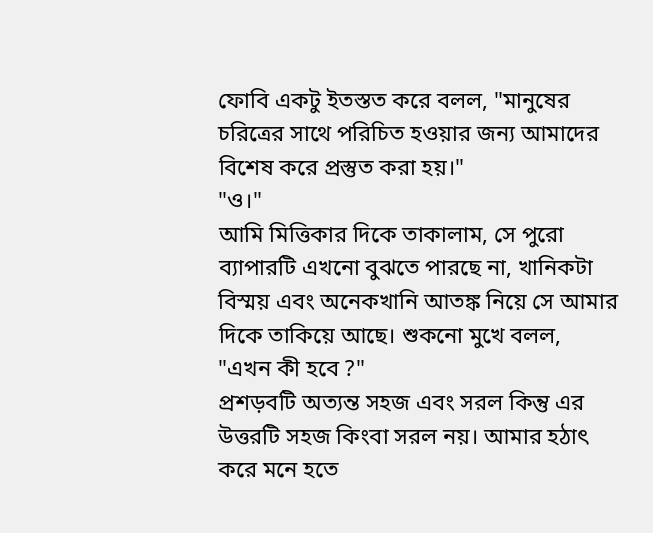ফোবি একটু ইতস্তত করে বলল, "মানুষের চরিত্রের সাথে পরিচিত হওয়ার জন্য আমাদের
বিশেষ করে প্রস্তুত করা হয়।"
"ও।"
আমি মিত্তিকার দিকে তাকালাম, সে পুরো ব্যাপারটি এখনো বুঝতে পারছে না, খানিকটা
বিস্ময় এবং অনেকখানি আতঙ্ক নিয়ে সে আমার দিকে তাকিয়ে আছে। শুকনো মুখে বলল,
"এখন কী হবে ?"
প্রশড়বটি অত্যন্ত সহজ এবং সরল কিন্তু এর উত্তরটি সহজ কিংবা সরল নয়। আমার হঠাৎ
করে মনে হতে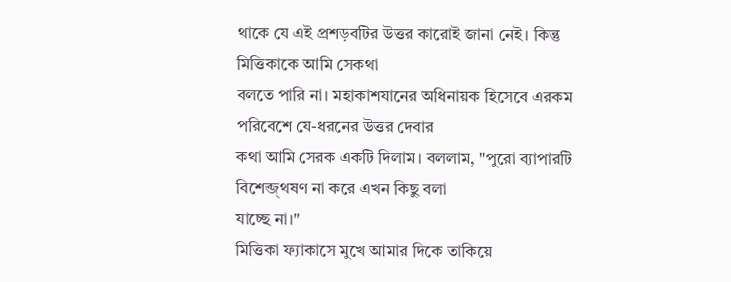থাকে যে এই প্রশড়বটির উত্তর কারোই জানা নেই। কিন্তু মিত্তিকাকে আমি সেকথা
বলতে পারি না। মহাকাশযানের অধিনায়ক হিসেবে এরকম পরিবেশে যে-ধরনের উত্তর দেবার
কথা আমি সেরক একটি দিলাম। বললাম, "পুরো ব্যাপারটি বিশেব্জ্থষণ না করে এখন কিছু বলা
যাচ্ছে না।"
মিত্তিকা ফ্যাকাসে মুখে আমার দিকে তাকিয়ে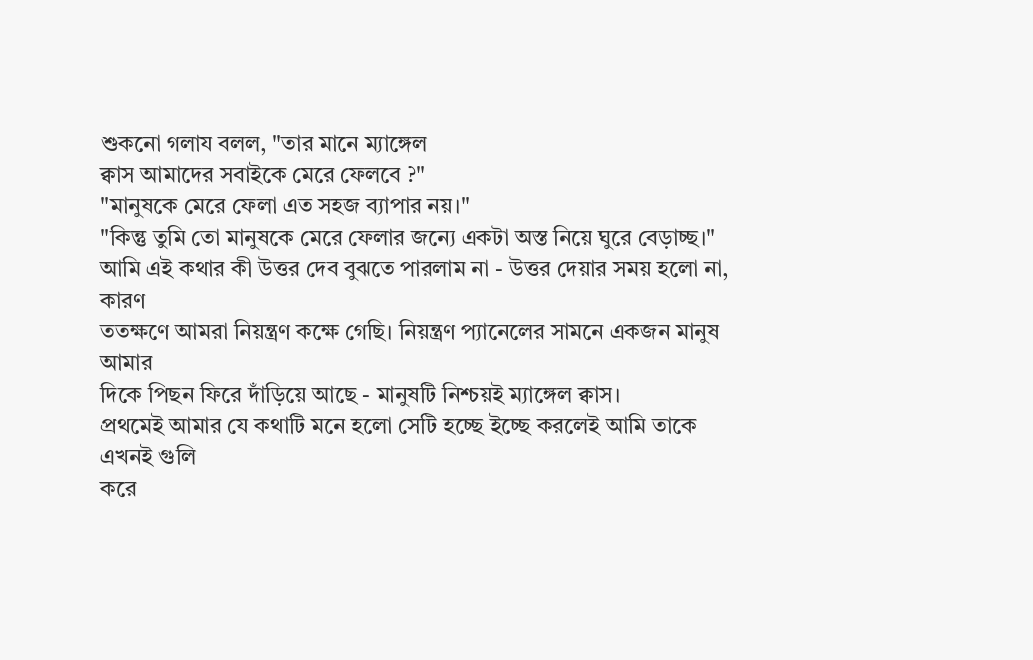শুকনো গলায বলল, "তার মানে ম্যাঙ্গেল
ক্বাস আমাদের সবাইকে মেরে ফেলবে ?"
"মানুষকে মেরে ফেলা এত সহজ ব্যাপার নয়।"
"কিন্তু তুমি তো মানুষকে মেরে ফেলার জন্যে একটা অস্ত নিয়ে ঘুরে বেড়াচ্ছ।"
আমি এই কথার কী উত্তর দেব বুঝতে পারলাম না - উত্তর দেয়ার সময় হলো না, কারণ
ততক্ষণে আমরা নিয়ন্ত্রণ কক্ষে গেছি। নিয়ন্ত্রণ প্যানেলের সামনে একজন মানুষ আমার
দিকে পিছন ফিরে দাঁড়িয়ে আছে - মানুষটি নিশ্চয়ই ম্যাঙ্গেল ক্বাস।
প্রথমেই আমার যে কথাটি মনে হলো সেটি হচ্ছে ইচ্ছে করলেই আমি তাকে এখনই গুলি
করে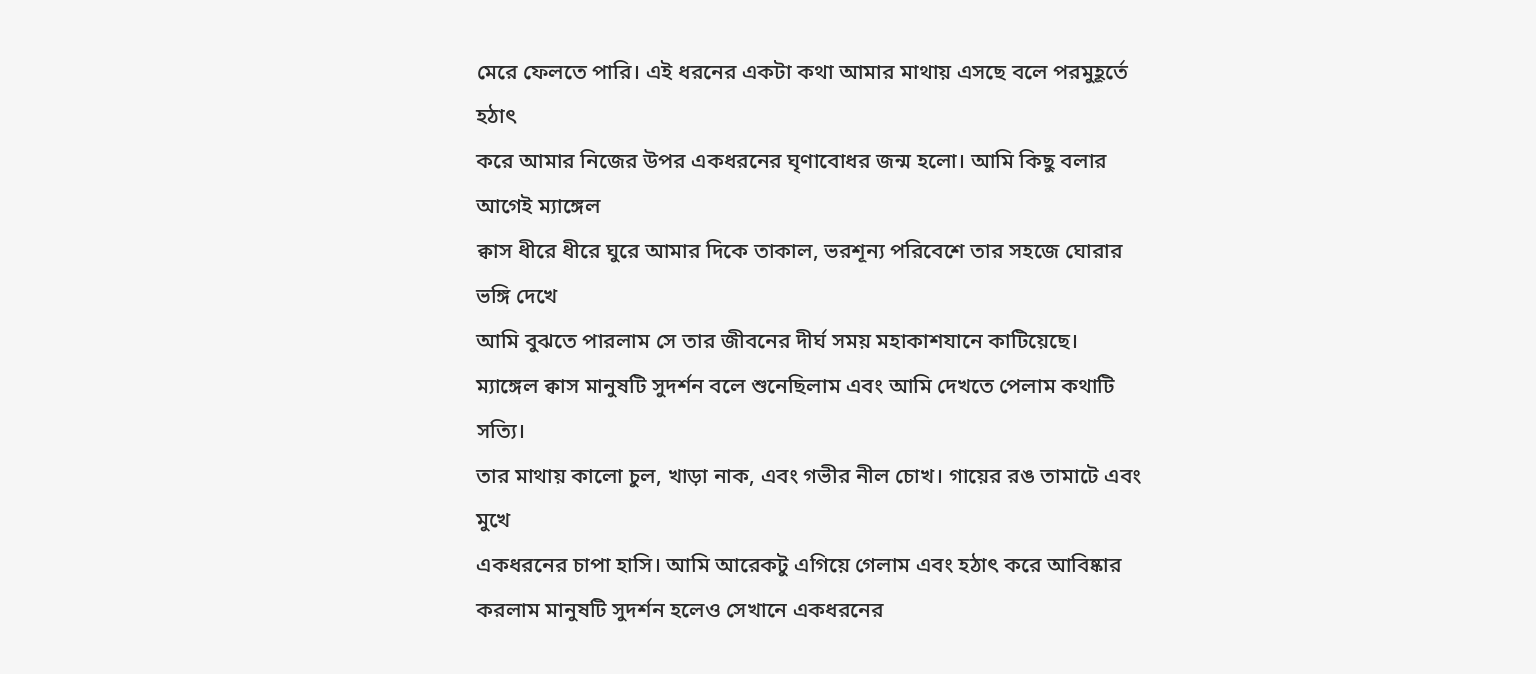মেরে ফেলতে পারি। এই ধরনের একটা কথা আমার মাথায় এসছে বলে পরমুহূর্তে হঠাৎ
করে আমার নিজের উপর একধরনের ঘৃণাবোধর জন্ম হলো। আমি কিছু বলার আগেই ম্যাঙ্গেল
ক্বাস ধীরে ধীরে ঘুরে আমার দিকে তাকাল, ভরশূন্য পরিবেশে তার সহজে ঘোরার ভঙ্গি দেখে
আমি বুঝতে পারলাম সে তার জীবনের দীর্ঘ সময় মহাকাশযানে কাটিয়েছে।
ম্যাঙ্গেল ক্বাস মানুষটি সুদর্শন বলে শুনেছিলাম এবং আমি দেখতে পেলাম কথাটি সত্যি।
তার মাথায় কালো চুল, খাড়া নাক, এবং গভীর নীল চোখ। গায়ের রঙ তামাটে এবং মুখে
একধরনের চাপা হাসি। আমি আরেকটু এগিয়ে গেলাম এবং হঠাৎ করে আবিষ্কার করলাম মানুষটি সুদর্শন হলেও সেখানে একধরনের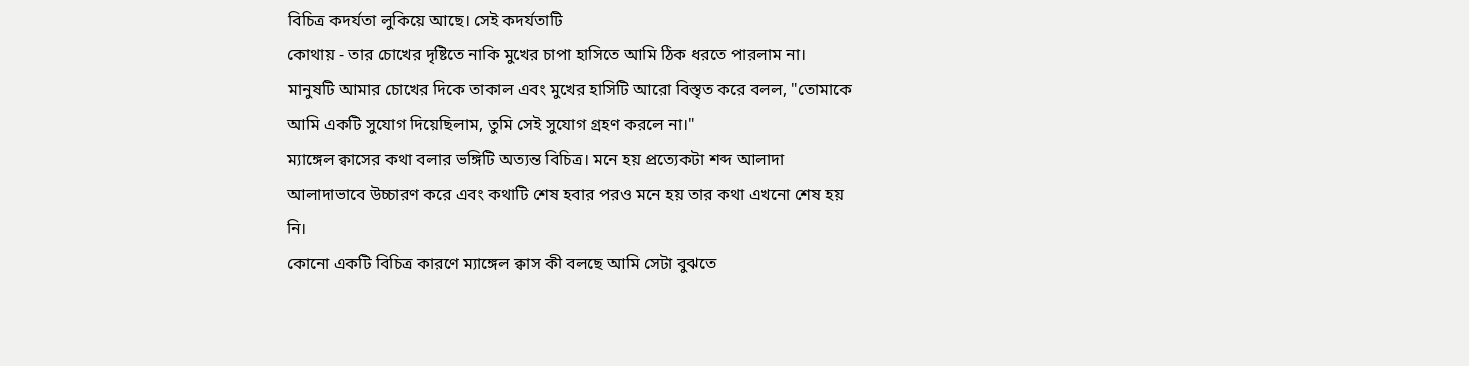বিচিত্র কদর্যতা লুকিয়ে আছে। সেই কদর্যতাটি
কোথায় - তার চোখের দৃষ্টিতে নাকি মুখের চাপা হাসিতে আমি ঠিক ধরতে পারলাম না।
মানুষটি আমার চোখের দিকে তাকাল এবং মুখের হাসিটি আরো বিস্তৃত করে বলল, "তোমাকে
আমি একটি সুযোগ দিয়েছিলাম, তুমি সেই সুযোগ গ্রহণ করলে না।"
ম্যাঙ্গেল ক্বাসের কথা বলার ভঙ্গিটি অত্যন্ত বিচিত্র। মনে হয় প্রত্যেকটা শব্দ আলাদা
আলাদাভাবে উচ্চারণ করে এবং কথাটি শেষ হবার পরও মনে হয় তার কথা এখনো শেষ হয়
নি।
কোনো একটি বিচিত্র কারণে ম্যাঙ্গেল ক্বাস কী বলছে আমি সেটা বুঝতে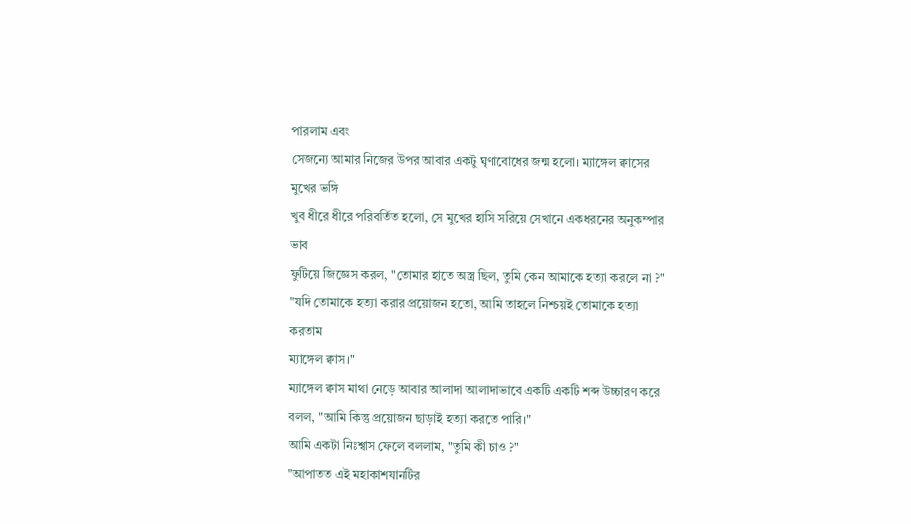পারলাম এবং
সেজন্যে আমার নিজের উপর আবার একটু ঘৃণাবোধের জন্ম হলো। ম্যাঙ্গেল ক্বাসের মুখের ভঙ্গি
খুব ধীরে ধীরে পরিবর্তিত হলো, সে মুখের হাসি সরিয়ে সেখানে একধরনের অনুকম্পার ভাব
ফুটিয়ে জিজ্ঞেস করল, "তোমার হাতে অস্ত্র ছিল, তুমি কেন আমাকে হত্যা করলে না ?"
"যদি তোমাকে হত্যা করার প্রয়োজন হতো, আমি তাহলে নিশ্চয়ই তোমাকে হত্যা করতাম
ম্যাঙ্গেল ক্বাস।"
ম্যাঙ্গেল ক্বাস মাথা নেড়ে আবার আলাদা আলাদাভাবে একটি একটি শব্দ উচ্চারণ করে
বলল, "আমি কিন্তু প্রয়োজন ছাড়াই হত্যা করতে পারি।"
আমি একটা নিঃশ্বাস ফেলে বললাম, "তুমি কী চাও ?"
"আপাতত এই মহাকাশযানটির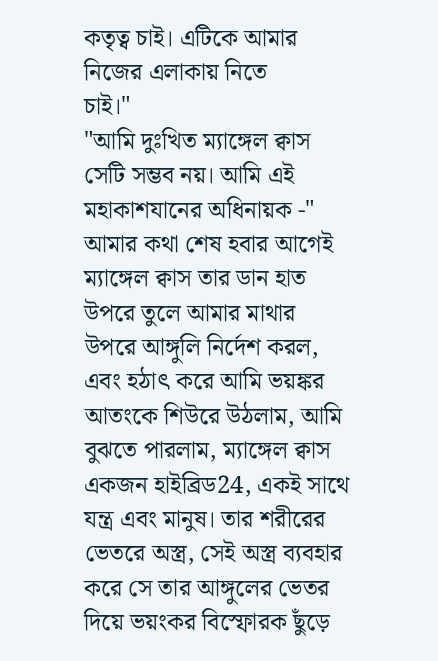কতৃত্ব চাই। এটিকে আমার নিজের এলাকায় নিতে
চাই।"
"আমি দুঃখিত ম্যাঙ্গেল ক্বাস সেটি সম্ভব নয়। আমি এই মহাকাশযানের অধিনায়ক -"
আমার কথা শেষ হবার আগেই ম্যাঙ্গেল ক্বাস তার ডান হাত উপরে তুলে আমার মাথার
উপরে আঙ্গুলি নির্দেশ করল, এবং হঠাৎ করে আমি ভয়ঙ্কর আতংকে শিউরে উঠলাম, আমি
বুঝতে পারলাম, ম্যাঙ্গেল ক্বাস একজন হাইব্রিড24, একই সাথে যন্ত্র এবং মানুষ। তার শরীরের
ভেতরে অস্ত্র, সেই অস্ত্র ব্যবহার করে সে তার আঙ্গুলের ভেতর দিয়ে ভয়ংকর বিস্ফোরক ছুঁড়ে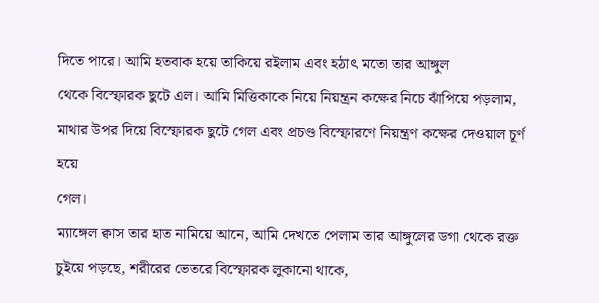দিতে পারে। আমি হতবাক হয়ে তাকিয়ে রইলাম এবং হঠাৎ মতো তার আঙ্গুল
থেকে বিস্ফোরক ছুটে এল। আমি মিত্তিকাকে নিয়ে নিয়ন্ত্রন কক্ষের নিচে ঝাঁপিয়ে পড়লাম,
মাথার উপর দিয়ে বিস্ফোরক ছুটে গেল এবং প্রচণ্ড বিস্ফোরণে নিয়ন্ত্রণ কক্ষের দেওয়াল চূর্ণ হয়ে
গেল।
ম্যাঙ্গেল ক্বাস তার হাত নামিয়ে আনে, আমি দেখতে পেলাম তার আঙ্গুলের ডগা থেকে রক্ত
চুইয়ে পড়ছে, শরীরের ভেতরে বিস্ফোরক লুকানো থাকে,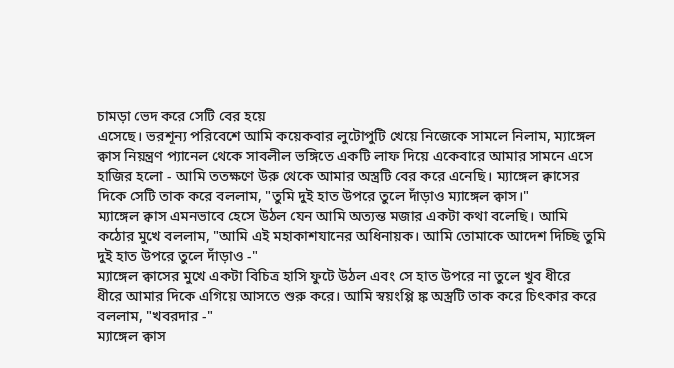চামড়া ভেদ করে সেটি বের হয়ে
এসেছে। ভরশূন্য পরিবেশে আমি কয়েকবার লুটোপুটি খেয়ে নিজেকে সামলে নিলাম, ম্যাঙ্গেল
ক্বাস নিয়ন্ত্রণ প্যানেল থেকে সাবলীল ভঙ্গিতে একটি লাফ দিয়ে একেবারে আমার সামনে এসে
হাজির হলো - আমি ততক্ষণে উরু থেকে আমার অস্ত্রটি বের করে এনেছি। ম্যাঙ্গেল ক্বাসের
দিকে সেটি তাক করে বললাম, "তুমি দুই হাত উপরে তুলে দাঁড়াও ম্যাঙ্গেল ক্বাস।"
ম্যাঙ্গেল ক্বাস এমনভাবে হেসে উঠল যেন আমি অত্যন্ত মজার একটা কথা বলেছি। আমি
কঠোর মুখে বললাম, "আমি এই মহাকাশযানের অধিনায়ক। আমি তোমাকে আদেশ দিচ্ছি তুমি
দুই হাত উপরে তুলে দাঁড়াও -"
ম্যাঙ্গেল ক্বাসের মুখে একটা বিচিত্র হাসি ফুটে উঠল এবং সে হাত উপরে না তুলে খুব ধীরে
ধীরে আমার দিকে এগিয়ে আসতে শুরু করে। আমি স্বয়ংপ্পি ঙ্ক অস্ত্রটি তাক করে চিৎকার করে
বললাম, "খবরদার -"
ম্যাঙ্গেল ক্বাস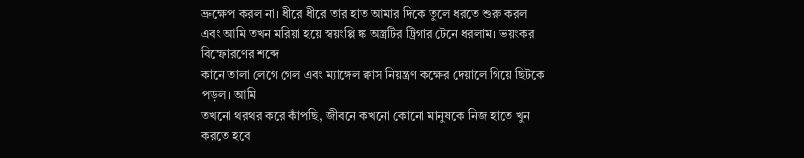ভ্রুক্ষেপ করল না। ধীরে ধীরে তার হাত আমার দিকে তুলে ধরতে শুরু করল
এবং আমি তখন মরিয়া হয়ে স্বয়ংপ্পি ঙ্ক অস্ত্রটির ট্রিগার টেনে ধরলাম। ভয়ংকর বিস্ফোরণের শব্দে
কানে তালা লেগে গেল এবং ম্যাঙ্গেল ক্বাস নিয়ন্ত্রণ কক্ষের দেয়ালে গিয়ে ছিটকে পড়ল। আমি
তখনো থরথর করে কাঁপছি, জীবনে কখনো কোনো মানুষকে নিজ হাতে খুন করতে হবে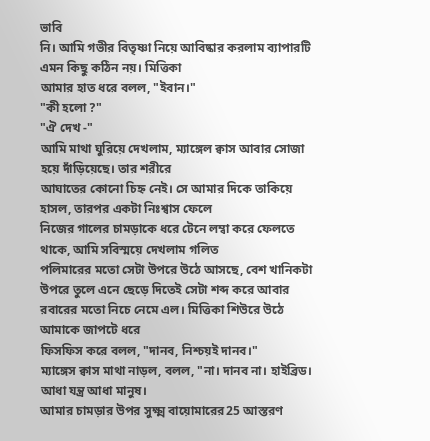ভাবি
নি। আমি গভীর বিতৃষ্ণা নিয়ে আবিষ্কার করলাম ব্যাপারটি এমন কিছু কঠিন নয়। মিত্তিকা
আমার হাত ধরে বলল, "ইবান।"
"কী হলো ?"
"ঐ দেখ -"
আমি মাথা ঘুরিয়ে দেখলাম, ম্যাঙ্গেল ক্বাস আবার সোজা হয়ে দাঁড়িয়েছে। তার শরীরে
আঘাতের কোনো চিহ্ন নেই। সে আমার দিকে তাকিয়ে হাসল, তারপর একটা নিঃশ্বাস ফেলে
নিজের গালের চামড়াকে ধরে টেনে লম্বা করে ফেলতে থাকে, আমি সবিস্ময়ে দেখলাম গলিত
পলিমারের মতো সেটা উপরে উঠে আসছে, বেশ খানিকটা উপরে তুলে এনে ছেড়ে দিতেই সেটা শব্দ করে আবার রবারের মতো নিচে নেমে এল। মিত্তিকা শিউরে উঠে আমাকে জাপটে ধরে
ফিসফিস করে বলল, "দানব, নিশ্চয়ই দানব।"
ম্যাঙ্গেস ক্বাস মাথা নাড়ল, বলল, "না। দানব না। হাইব্রিড। আধা যন্ত্র আধা মানুষ।
আমার চামড়ার উপর সুক্ষ্ম বায়োমারের25 আস্তরণ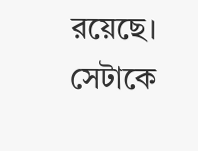রয়েছে। সেটাকে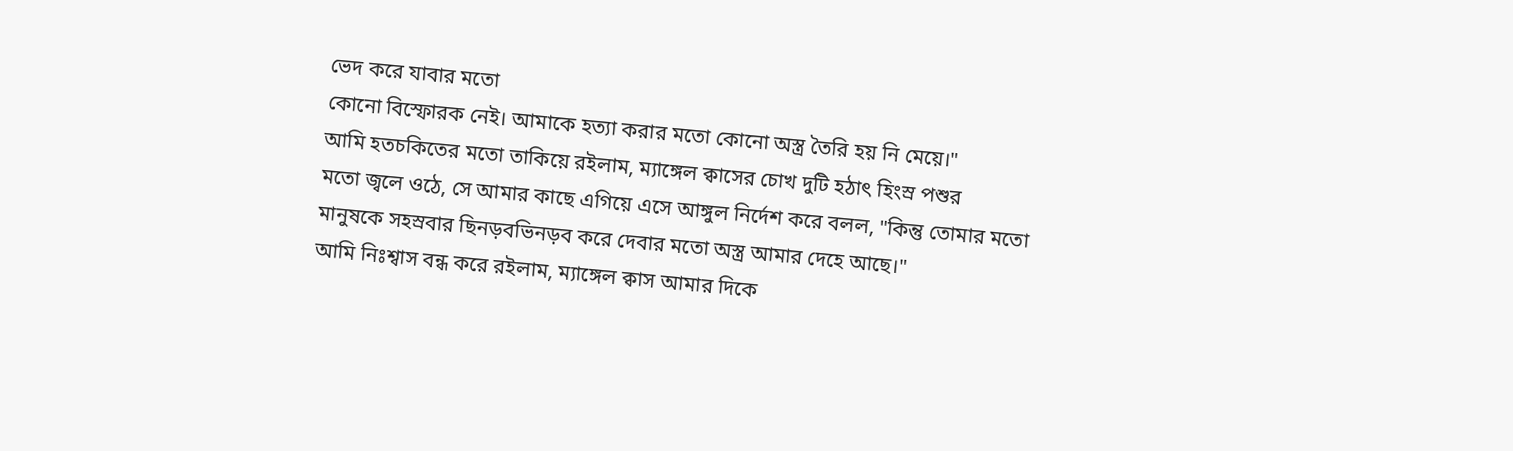ভেদ করে যাবার মতো
কোনো বিস্ফোরক নেই। আমাকে হত্যা করার মতো কোনো অস্ত্র তৈরি হয় নি মেয়ে।"
আমি হতচকিতের মতো তাকিয়ে রইলাম, ম্যাঙ্গেল ক্বাসের চোখ দুটি হঠাৎ হিংস্র পশুর
মতো জ্বলে ওঠে, সে আমার কাছে এগিয়ে এসে আঙ্গুল নির্দেশ করে বলল, "কিন্তু তোমার মতো
মানুষকে সহস্রবার ছিনড়বভিনড়ব করে দেবার মতো অস্ত্র আমার দেহে আছে।"
আমি নিঃশ্বাস বন্ধ করে রইলাম, ম্যাঙ্গেল ক্বাস আমার দিকে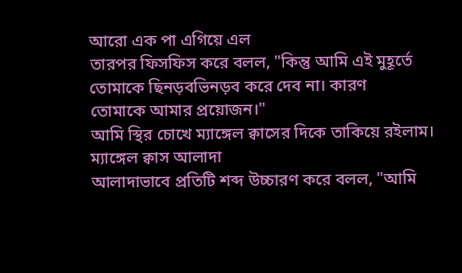আরো এক পা এগিয়ে এল
তারপর ফিসফিস করে বলল, "কিন্তু আমি এই মুহূর্তে তোমাকে ছিনড়বভিনড়ব করে দেব না। কারণ
তোমাকে আমার প্রয়োজন।"
আমি স্থির চোখে ম্যাঙ্গেল ক্বাসের দিকে তাকিয়ে রইলাম। ম্যাঙ্গেল ক্বাস আলাদা
আলাদাভাবে প্রতিটি শব্দ উচ্চারণ করে বলল, "আমি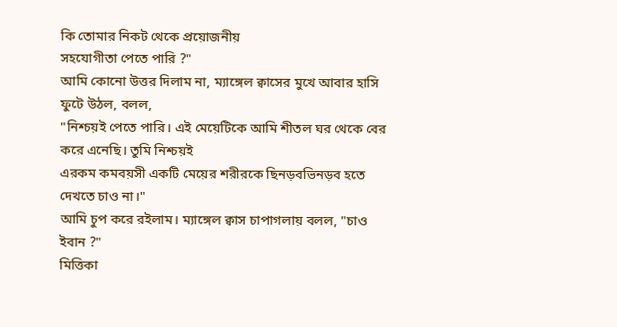কি তোমার নিকট থেকে প্রয়োজনীয়
সহযোগীতা পেতে পারি ?"
আমি কোনো উত্তর দিলাম না, ম্যাঙ্গেল ক্বাসের মুখে আবার হাসি ফুটে উঠল, বলল,
"নিশ্চয়ই পেতে পারি। এই মেয়েটিকে আমি শীতল ঘর থেকে বের করে এনেছি। তুমি নিশ্চয়ই
এরকম কমবয়সী একটি মেয়ের শরীরকে ছিনড়বভিনড়ব হতে দেখতে চাও না।"
আমি চুপ করে রইলাম। ম্যাঙ্গেল ক্বাস চাপাগলায় বলল, "চাও ইবান ?"
মিত্তিকা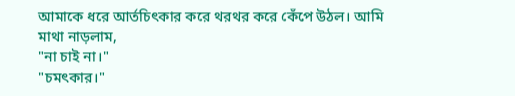আমাকে ধরে আর্তচিৎকার করে থরথর করে কেঁপে উঠল। আমি মাথা নাড়লাম,
"না চাই না।"
"চমৎকার।"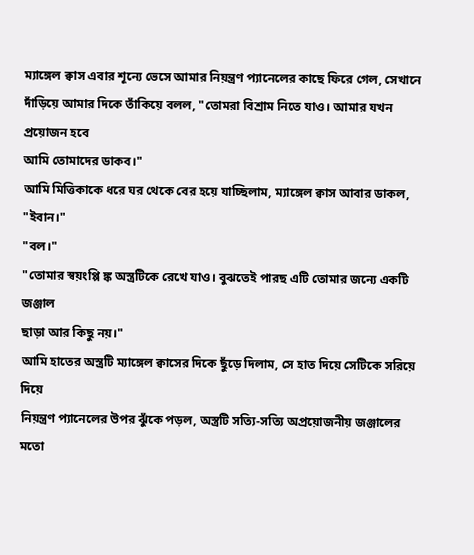ম্যাঙ্গেল ক্বাস এবার শূন্যে ভেসে আমার নিয়ন্ত্রণ প্যানেলের কাছে ফিরে গেল, সেখানে
দাঁড়িয়ে আমার দিকে তাঁকিয়ে বলল, "তোমরা বিশ্রাম নিতে যাও। আমার যখন প্রয়োজন হবে
আমি তোমাদের ডাকব।"
আমি মিত্তিকাকে ধরে ঘর থেকে বের হয়ে যাচ্ছিলাম, ম্যাঙ্গেল ক্বাস আবার ডাকল,
"ইবান।"
"বল।"
"তোমার স্বয়ংপ্পি ঙ্ক অস্ত্রটিকে রেখে যাও। বুঝতেই পারছ এটি তোমার জন্যে একটি জঞ্জাল
ছাড়া আর কিছু নয়।"
আমি হাতের অস্ত্রটি ম্যাঙ্গেল ক্বাসের দিকে ছুঁড়ে দিলাম, সে হাত দিয়ে সেটিকে সরিয়ে দিয়ে
নিয়ন্ত্রণ প্যানেলের উপর ঝুঁকে পড়ল, অস্ত্রটি সত্যি-সত্যি অপ্রয়োজনীয় জঞ্জালের মতো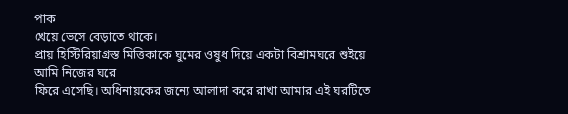পাক
খেয়ে ভেসে বেড়াতে থাকে।
প্রায় হিস্টিরিয়াগ্রস্ত মিত্তিকাকে ঘুমের ওষুধ দিয়ে একটা বিশ্রামঘরে শুইয়ে আমি নিজের ঘরে
ফিরে এসেছি। অধিনায়কের জন্যে আলাদা করে রাখা আমার এই ঘরটিতে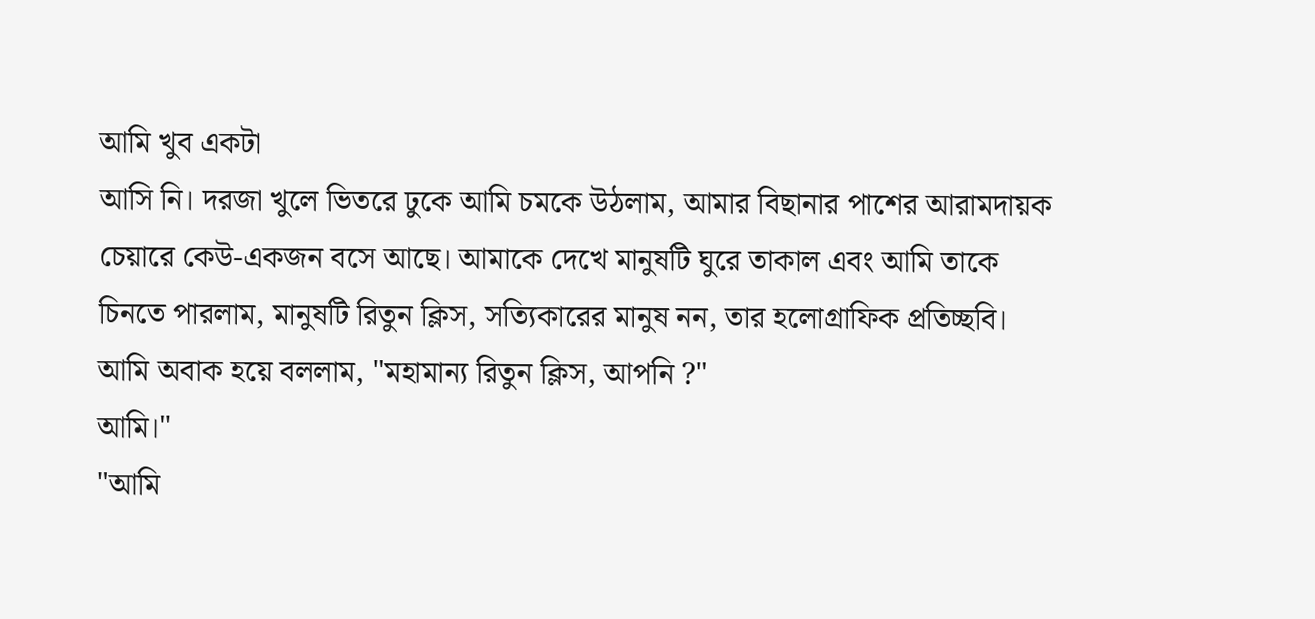আমি খুব একটা
আসি নি। দরজা খুলে ভিতরে ঢুকে আমি চমকে উঠলাম, আমার বিছানার পাশের আরামদায়ক
চেয়ারে কেউ-একজন বসে আছে। আমাকে দেখে মানুষটি ঘুরে তাকাল এবং আমি তাকে
চিনতে পারলাম, মানুষটি রিতুন ক্লিস, সত্যিকারের মানুষ নন, তার হলোগ্রাফিক প্রতিচ্ছবি।
আমি অবাক হয়ে বললাম, "মহামান্য রিতুন ক্লিস, আপনি ?"
আমি।"
"আমি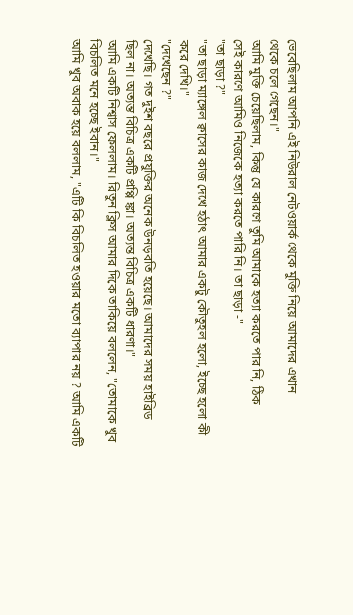ভেবেছিলাম আপনি এই নিউরাল নেটওয়ার্ক থেকে মুক্তি নিয়ে আমাদের এখান
থেকে চলে গেছেন।"
আমি মুক্তি চেয়েছিলাম, কিন্তু যে কারণে তুমি আমাকে হত্যা করতে পার নি, ঠিক
সেই কারণে আমিও নিজেকে হত্যা করতে পারি নি। তা ছাড়া -"
"তা ছাড়া ?"
"তা ছাড়া ম্যাঙ্গেল ক্বাসের কাজ দেখে হঠাৎ আমার একটু কৌতুহল হলো, ইচ্ছে হলো কী
করে দেখি।"
"দেখেছেন ?"
দেখেছি। গত দুইশ বছরে প্রযুক্তির অনেক উনড়বতি হয়েছে। আমাদের সময় হাইব্রিড
ছিল না। অত্যন্ত বিচিত্র একটি প্রপ্পি ঙ্কা। অত্যন্ত বিচিত্র একটি ধারণা।"
আমি একটি নিশ্বাস ফেললাম। রিতুন ক্লিস আমার দিকে তাকিয়ে বললেন, "তোমাকে খুব
বিচলিত মনে হচ্ছে ইবান।"
আমি খুব অবাক হয়ে বললাম, "এটি কি বিচলিত হওয়ার মতো ব্যাপার নয় ? আমি একটি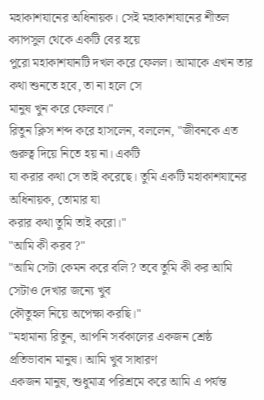মহাকাশযানের অধিনায়ক। সেই মহাকাশযানের শীতল ক্যাপসুল থেকে একটি বের হয়ে
পুরো মহাকাশযানটি দখল করে ফেলল। আমাকে এখন তার কথা শুনতে হবে, তা না হলে সে
মানুষ খুন করে ফেলবে।"
রিতুন ক্লিস শব্দ করে হাসলেন, বললেন, "জীবনকে এত গুরুত্ব দিয়ে নিতে হয় না। একটি
যা করার কথা সে তাই করেছে। তুমি একটি মহাকাশযানের অধিনায়ক, তোমার যা
করার কথা তুমি তাই করো।"
"আমি কী করব ?"
"আমি সেটা কেমন করে বলি ? তবে তুমি কী কর আমি সেটাও দেখার জন্যে খুব
কৌতুহল নিয়ে অপেক্ষা করছি।"
"মহামান্য রিতুন, আপনি সর্বকালের একজন শ্রেষ্ঠ প্রতিভাবান মানুষ। আমি খুব সাধারণ
একজন মানুষ, শুধুমাত্র পরিশ্রমে করে আমি এ পর্যন্ত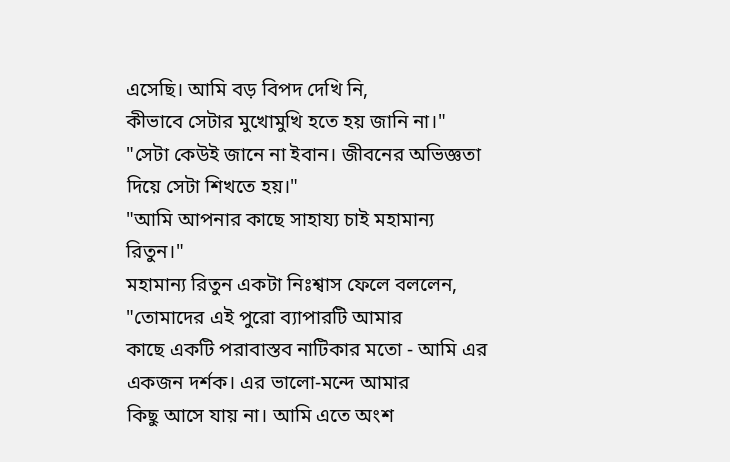এসেছি। আমি বড় বিপদ দেখি নি,
কীভাবে সেটার মুখোমুখি হতে হয় জানি না।"
"সেটা কেউই জানে না ইবান। জীবনের অভিজ্ঞতা দিয়ে সেটা শিখতে হয়।"
"আমি আপনার কাছে সাহায্য চাই মহামান্য রিতুন।"
মহামান্য রিতুন একটা নিঃশ্বাস ফেলে বললেন, "তোমাদের এই পুরো ব্যাপারটি আমার
কাছে একটি পরাবাস্তব নাটিকার মতো - আমি এর একজন দর্শক। এর ভালো-মন্দে আমার
কিছু আসে যায় না। আমি এতে অংশ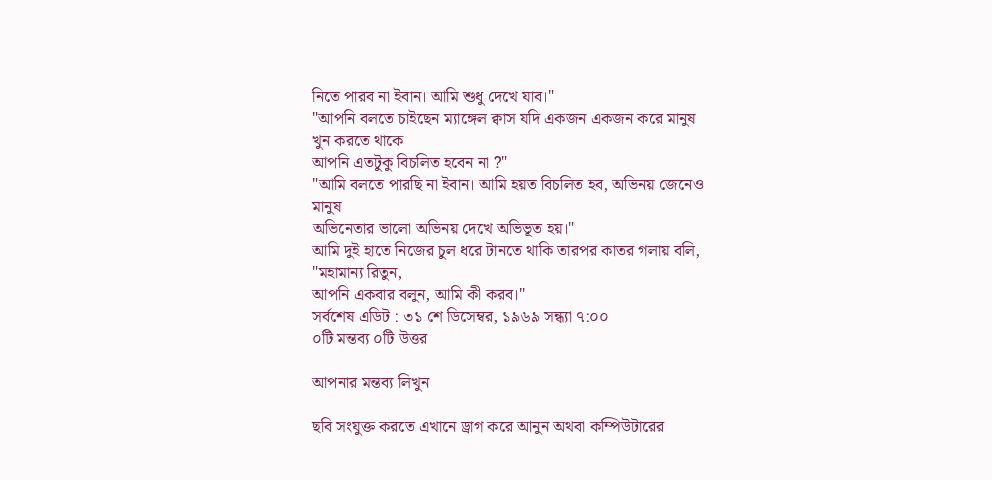নিতে পারব না ইবান। আমি শুধু দেখে যাব।"
"আপনি বলতে চাইছেন ম্যাঙ্গেল ক্বাস যদি একজন একজন করে মানুষ খুন করতে থাকে
আপনি এতটুকু বিচলিত হবেন না ?"
"আমি বলতে পারছি না ইবান। আমি হয়ত বিচলিত হব, অভিনয় জেনেও মানুষ
অভিনেতার ভালো অভিনয় দেখে অভিভূত হয়।"
আমি দুই হাতে নিজের চুল ধরে টানতে থাকি তারপর কাতর গলায় বলি, "মহামান্য রিতুন,
আপনি একবার বলুন, আমি কী করব।"
সর্বশেষ এডিট : ৩১ শে ডিসেম্বর, ১৯৬৯ সন্ধ্যা ৭:০০
০টি মন্তব্য ০টি উত্তর

আপনার মন্তব্য লিখুন

ছবি সংযুক্ত করতে এখানে ড্রাগ করে আনুন অথবা কম্পিউটারের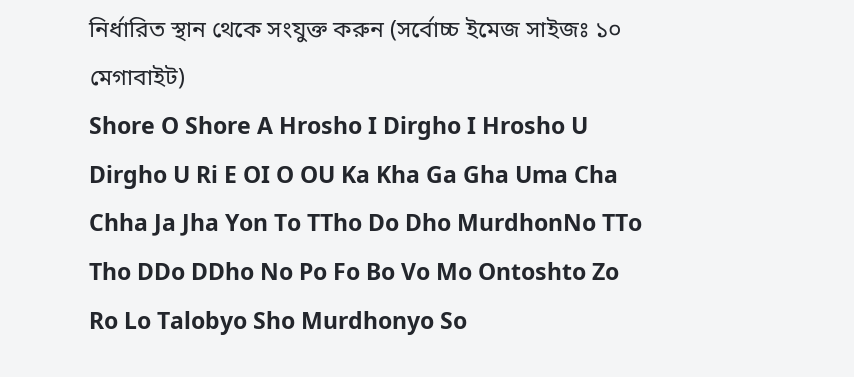নির্ধারিত স্থান থেকে সংযুক্ত করুন (সর্বোচ্চ ইমেজ সাইজঃ ১০ মেগাবাইট)
Shore O Shore A Hrosho I Dirgho I Hrosho U Dirgho U Ri E OI O OU Ka Kha Ga Gha Uma Cha Chha Ja Jha Yon To TTho Do Dho MurdhonNo TTo Tho DDo DDho No Po Fo Bo Vo Mo Ontoshto Zo Ro Lo Talobyo Sho Murdhonyo So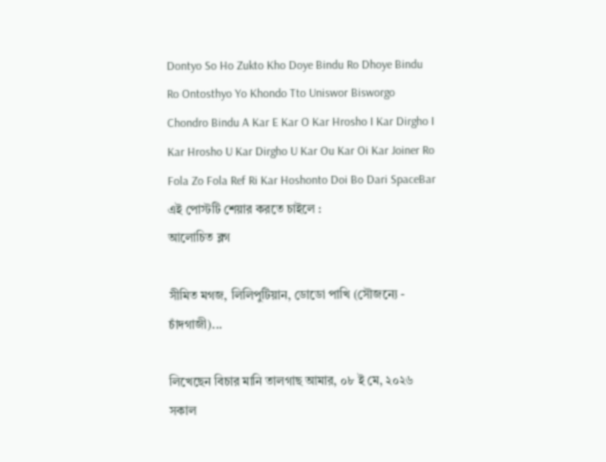Dontyo So Ho Zukto Kho Doye Bindu Ro Dhoye Bindu Ro Ontosthyo Yo Khondo Tto Uniswor Bisworgo Chondro Bindu A Kar E Kar O Kar Hrosho I Kar Dirgho I Kar Hrosho U Kar Dirgho U Kar Ou Kar Oi Kar Joiner Ro Fola Zo Fola Ref Ri Kar Hoshonto Doi Bo Dari SpaceBar
এই পোস্টটি শেয়ার করতে চাইলে :
আলোচিত ব্লগ

সীমিত মগজ, লিলিপুটিয়ান, ডোডো পাখি (সৌজন্যে - চাঁদগাজী)...

লিখেছেন বিচার মানি তালগাছ আমার, ০৮ ই মে, ২০২৬ সকাল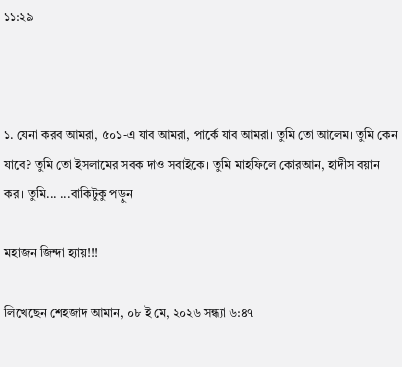১১:২৯



১. যেনা করব আমরা, ৫০১-এ যাব আমরা, পার্কে যাব আমরা। তুমি তো আলেম। তুমি কেন যাবে? তুমি তো ইসলামের সবক দাও সবাইকে। তুমি মাহফিলে কোরআন, হাদীস বয়ান কর। তুমি... ...বাকিটুকু পড়ুন

মহাজন জিন্দা হ্যায়!!!

লিখেছেন শেহজাদ আমান, ০৮ ই মে, ২০২৬ সন্ধ্যা ৬:৪৭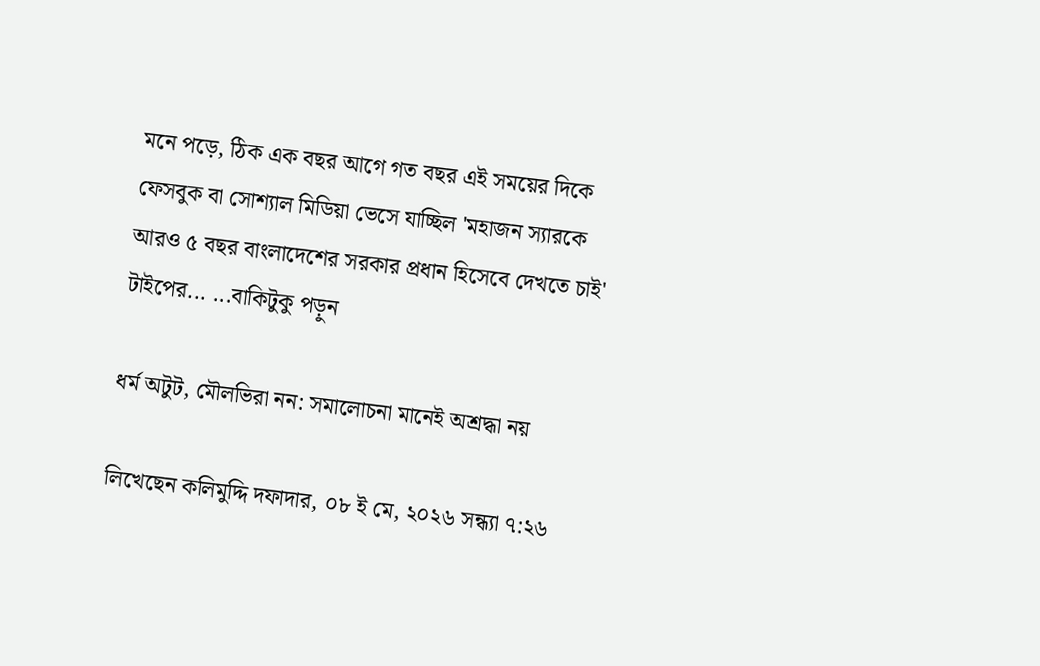মনে পড়ে, ঠিক এক বছর আগে গত বছর এই সময়ের দিকে ফেসবুক বা সোশ্যাল মিডিয়া ভেসে যাচ্ছিল 'মহাজন স্যারকে আরও ৫ বছর বাংলাদেশের সরকার প্রধান হিসেবে দেখতে চাই' টাইপের... ...বাকিটুকু পড়ুন

ধর্ম অটুট, মৌলভিরা নন: সমালোচনা মানেই অশ্রদ্ধা নয়

লিখেছেন কলিমুদ্দি দফাদার, ০৮ ই মে, ২০২৬ সন্ধ্যা ৭:২৬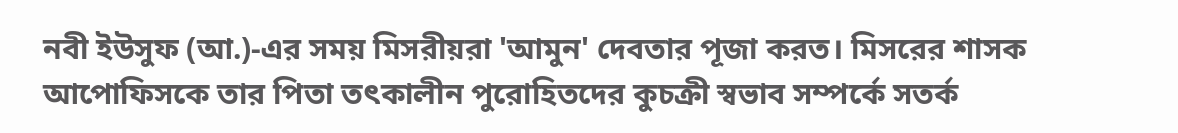নবী ইউসুফ (আ.)-এর সময় মিসরীয়রা 'আমুন' দেবতার পূজা করত। মিসরের শাসক আপোফিসকে তার পিতা তৎকালীন পুরোহিতদের কুচক্রী স্বভাব সম্পর্কে সতর্ক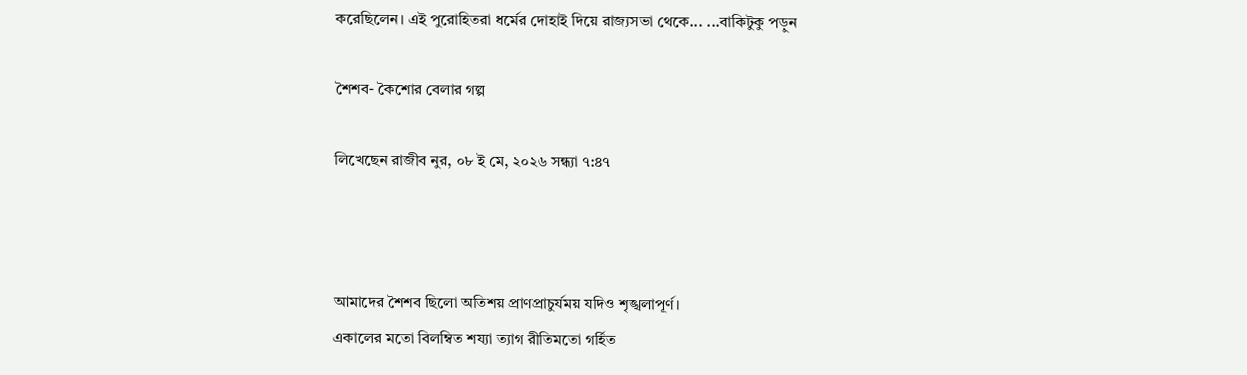করেছিলেন। এই পুরোহিতরা ধর্মের দোহাই দিয়ে রাজ্যসভা থেকে... ...বাকিটুকু পড়ুন

শৈশব- কৈশোর বেলার গল্প

লিখেছেন রাজীব নুর, ০৮ ই মে, ২০২৬ সন্ধ্যা ৭:৪৭



আমাদের শৈশব ছিলো অতিশয় প্রাণপ্রাচুর্যময় যদিও শৃঙ্খলাপূর্ণ।
একালের মতো বিলম্বিত শয্যা ত্যাগ রীতিমতো গর্হিত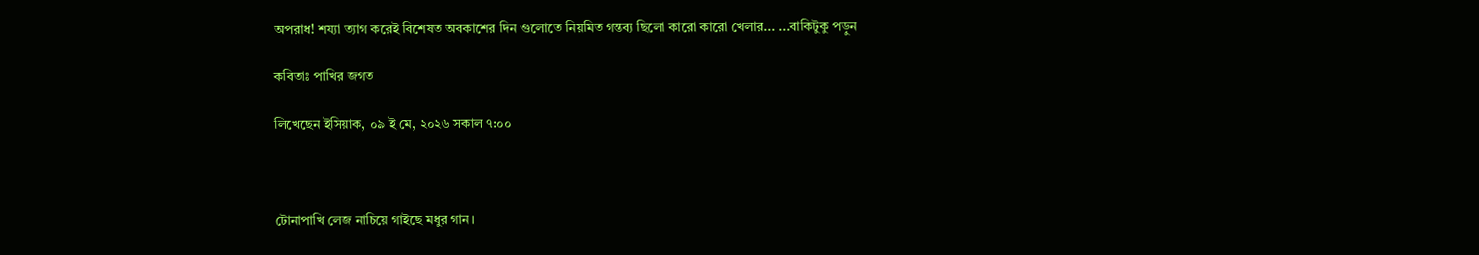অপরাধ! শয্যা ত্যাগ করেই বিশেষত অবকাশের দিন গুলোতে নিয়মিত গন্তব্য ছিলো কারো কারো খেলার... ...বাকিটুকু পড়ুন

কবিতাঃ পাখির জগত

লিখেছেন ইসিয়াক, ০৯ ই মে, ২০২৬ সকাল ৭:০০



টোনাপাখি লেজ নাচিয়ে গাইছে মধুর গান।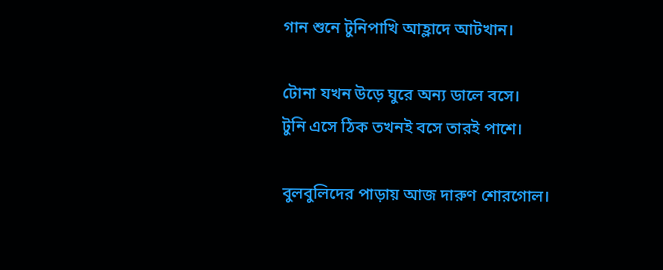গান শুনে টুনিপাখি আহ্লাদে আটখান।

টোনা যখন উড়ে ঘুরে অন্য ডালে বসে।
টুনি এসে ঠিক তখনই বসে তারই পাশে।

বুলবুলিদের পাড়ায় আজ দারুণ শোরগোল।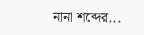নানা শব্দের...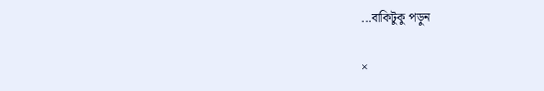...বাকিটুকু পড়ুন

×